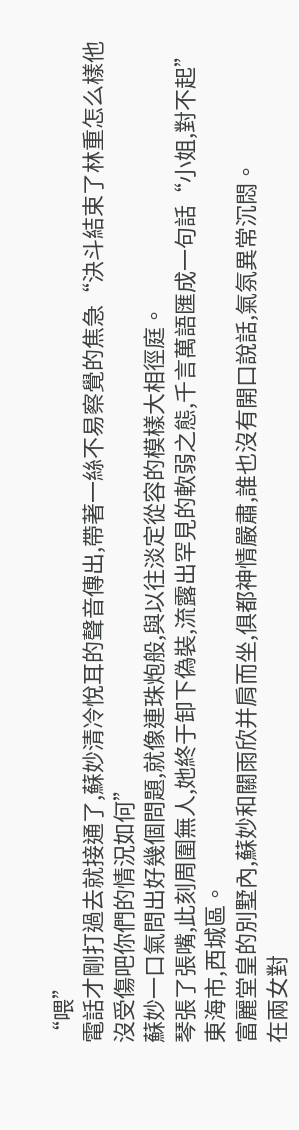“喂”
電話才剛打過去就接通了,蘇妙清冷悅耳的聲音傳出,帶著一絲不易察覺的焦急“決斗結束了林重怎么樣他沒受傷吧你們的情況如何”
蘇妙一口氣問出好幾個問題,就像連珠炮般,與以往淡定從容的模樣大相徑庭。
琴張了張嘴,此刻周圍無人,她終于卸下偽裝,流露出罕見的軟弱之態,千言萬語匯成一句話“小姐,對不起”
東海市,西城區。
富麗堂皇的別墅內,蘇妙和關雨欣并肩而坐,俱都神情嚴肅,誰也沒有開口說話,氣氛異常沉悶。
在兩女對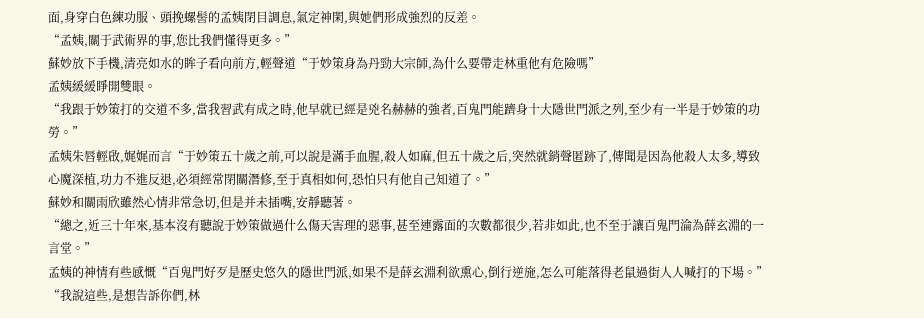面,身穿白色練功服、頭挽螺髻的孟姨閉目調息,氣定神閑,與她們形成強烈的反差。
“孟姨,關于武術界的事,您比我們懂得更多。”
蘇妙放下手機,清亮如水的眸子看向前方,輕聲道“于妙策身為丹勁大宗師,為什么要帶走林重他有危險嗎”
孟姨緩緩睜開雙眼。
“我跟于妙策打的交道不多,當我習武有成之時,他早就已經是兇名赫赫的強者,百鬼門能躋身十大隱世門派之列,至少有一半是于妙策的功勞。”
孟姨朱唇輕啟,娓娓而言“于妙策五十歲之前,可以說是滿手血腥,殺人如麻,但五十歲之后,突然就銷聲匿跡了,傳聞是因為他殺人太多,導致心魔深植,功力不進反退,必須經常閉關潛修,至于真相如何,恐怕只有他自己知道了。”
蘇妙和關雨欣雖然心情非常急切,但是并未插嘴,安靜聽著。
“總之,近三十年來,基本沒有聽說于妙策做過什么傷天害理的惡事,甚至連露面的次數都很少,若非如此,也不至于讓百鬼門淪為薛玄淵的一言堂。”
孟姨的神情有些感慨“百鬼門好歹是歷史悠久的隱世門派,如果不是薛玄淵利欲熏心,倒行逆施,怎么可能落得老鼠過街人人喊打的下場。”
“我說這些,是想告訴你們,林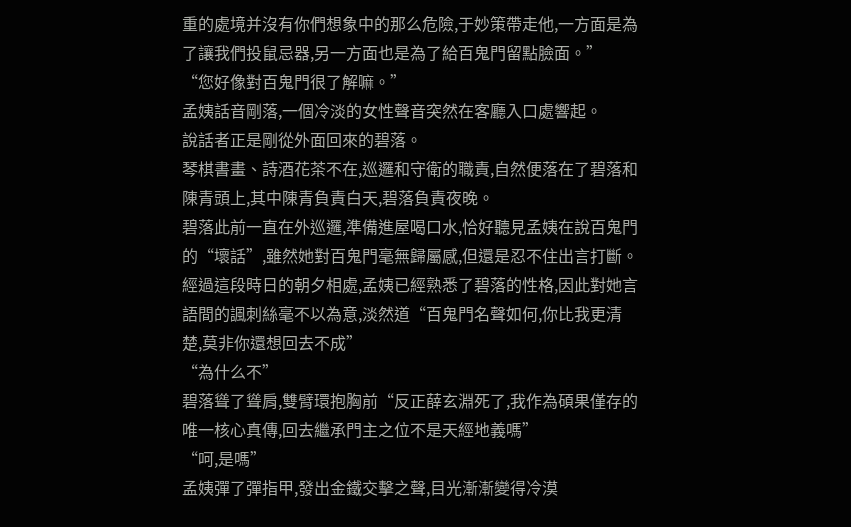重的處境并沒有你們想象中的那么危險,于妙策帶走他,一方面是為了讓我們投鼠忌器,另一方面也是為了給百鬼門留點臉面。”
“您好像對百鬼門很了解嘛。”
孟姨話音剛落,一個冷淡的女性聲音突然在客廳入口處響起。
說話者正是剛從外面回來的碧落。
琴棋書畫、詩酒花茶不在,巡邏和守衛的職責,自然便落在了碧落和陳青頭上,其中陳青負責白天,碧落負責夜晚。
碧落此前一直在外巡邏,準備進屋喝口水,恰好聽見孟姨在說百鬼門的“壞話”,雖然她對百鬼門毫無歸屬感,但還是忍不住出言打斷。
經過這段時日的朝夕相處,孟姨已經熟悉了碧落的性格,因此對她言語間的諷刺絲毫不以為意,淡然道“百鬼門名聲如何,你比我更清楚,莫非你還想回去不成”
“為什么不”
碧落聳了聳肩,雙臂環抱胸前“反正薛玄淵死了,我作為碩果僅存的唯一核心真傳,回去繼承門主之位不是天經地義嗎”
“呵,是嗎”
孟姨彈了彈指甲,發出金鐵交擊之聲,目光漸漸變得冷漠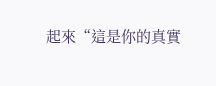起來“這是你的真實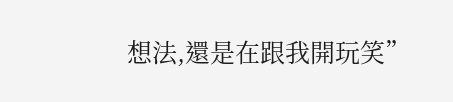想法,還是在跟我開玩笑”